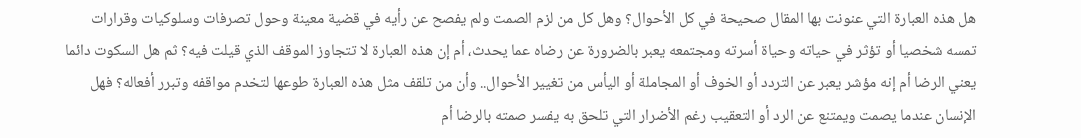هل هذه العبارة التي عنونت بها المقال صحيحة في كل الأحوال؟ وهل كل من لزم الصمت ولم يفصح عن رأيه في قضية معينة وحول تصرفات وسلوكيات وقرارات تمسه شخصيا أو تؤثر في حياته وحياة أسرته ومجتمعه يعبر بالضرورة عن رضاه عما يحدث، أم إن هذه العبارة لا تتجاوز الموقف الذي قيلت فيه؟ ثم هل السكوت دائما يعني الرضا أم إنه مؤشر يعبر عن التردد أو الخوف أو المجاملة أو اليأس من تغيير الأحوال.. وأن من تلقف مثل هذه العبارة طوعها لتخدم مواقفه وتبرر أفعاله؟ فهل الإنسان عندما يصمت ويمتنع عن الرد أو التعقيب رغم الأضرار التي تلحق به يفسر صمته بالرضا أم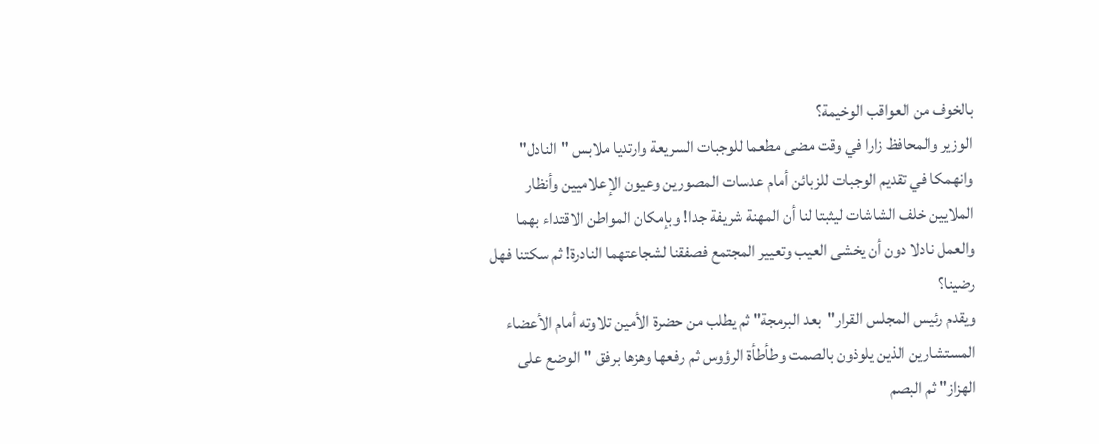بالخوف من العواقب الوخيمة؟
الوزير والمحافظ زارا في وقت مضى مطعما للوجبات السريعة وارتديا ملابس "النادل" وانهمكا في تقديم الوجبات للزبائن أمام عدسات المصورين وعيون الإعلاميين وأنظار الملايين خلف الشاشات ليثبتا لنا أن المهنة شريفة جدا! وبإمكان المواطن الاقتداء بهما والعمل نادلا دون أن يخشى العيب وتعيير المجتمع فصفقنا لشجاعتهما النادرة! ثم سكتنا فهل رضينا؟
ويقدم رئيس المجلس القرار"بعد البرمجة" ثم يطلب من حضرة الأمين تلاوته أمام الأعضاء المستشارين الذين يلوذون بالصمت وطأطأة الرؤوس ثم رفعها وهزها برفق "الوضع على الهزاز" ثم البصم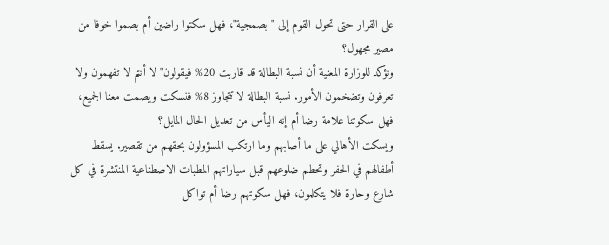على القرار حتى تحول القوم إلى "بصمجية"، فهل سكتوا راضين أم بصموا خوفا من مصير مجهول؟
ونؤكد للوزارة المعنية أن نسبة البطالة قد قاربت 20% فيقولون"لا أنتم لا تفهمون ولا تعرفون وتضخمون الأمور. نسبة البطالة لا تتجاوز 8% فنسكت ويصمت معنا الجميع، فهل سكوتنا علامة رضا أم إنه اليأس من تعديل الحال المايل؟
ويسكت الأهالي على ما أصابهم وما ارتكب المسؤولون بحقهم من تقصير. يسقط أطفالهم في الحفر وتحطم ضلوعهم قبل سياراتهم المطبات الاصطناعية المنتشرة في كل شارع وحارة فلا يتكلمون، فهل سكوتهم رضا أم تواكل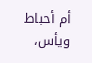أم أحباط ويأس،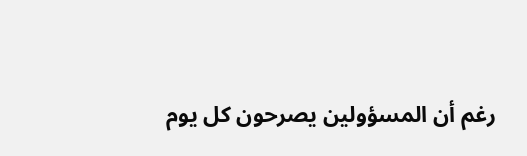رغم أن المسؤولين يصرحون كل يوم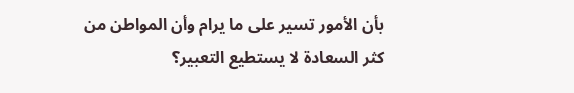بأن الأمور تسير على ما يرام وأن المواطن من كثر السعادة لا يستطيع التعبير؟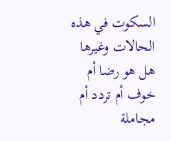السكوت في هذه الحالات وغيرها هل هو رضا أم خوف أم تردد أم مجاملة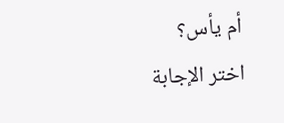أم يأس؟
اختر الإجابة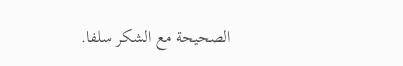الصحيحة مع الشكر سلفا.